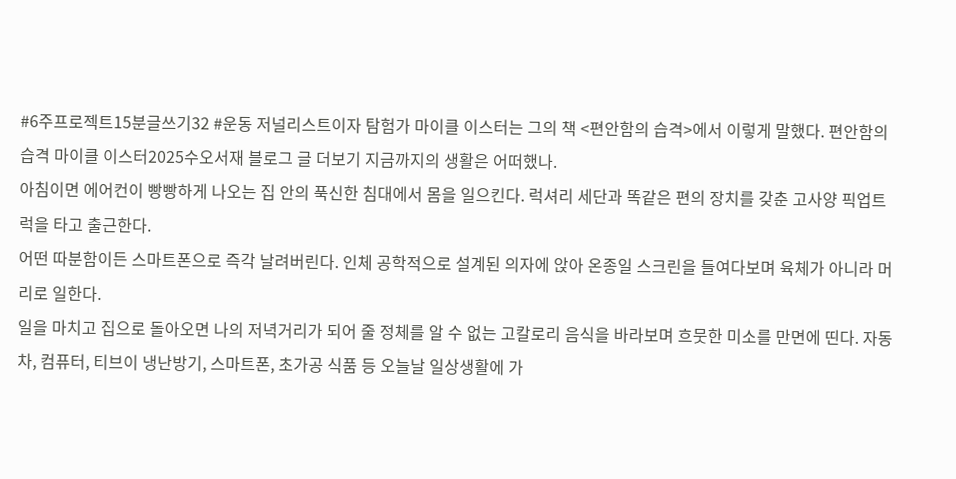#6주프로젝트15분글쓰기32 #운동 저널리스트이자 탐험가 마이클 이스터는 그의 책 <편안함의 습격>에서 이렇게 말했다. 편안함의 습격 마이클 이스터2025수오서재 블로그 글 더보기 지금까지의 생활은 어떠했나.
아침이면 에어컨이 빵빵하게 나오는 집 안의 푹신한 침대에서 몸을 일으킨다. 럭셔리 세단과 똑같은 편의 장치를 갖춘 고사양 픽업트럭을 타고 출근한다.
어떤 따분함이든 스마트폰으로 즉각 날려버린다. 인체 공학적으로 설계된 의자에 앉아 온종일 스크린을 들여다보며 육체가 아니라 머리로 일한다.
일을 마치고 집으로 돌아오면 나의 저녁거리가 되어 줄 정체를 알 수 없는 고칼로리 음식을 바라보며 흐뭇한 미소를 만면에 띤다. 자동차, 컴퓨터, 티브이 냉난방기, 스마트폰, 초가공 식품 등 오늘날 일상생활에 가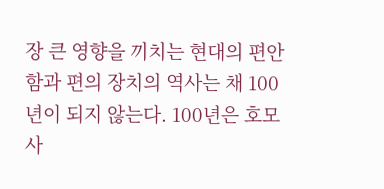장 큰 영향을 끼치는 현대의 편안함과 편의 장치의 역사는 채 100년이 되지 않는다. 100년은 호모사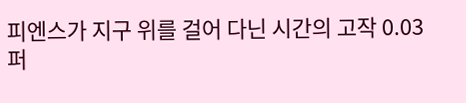피엔스가 지구 위를 걸어 다닌 시간의 고작 0.03퍼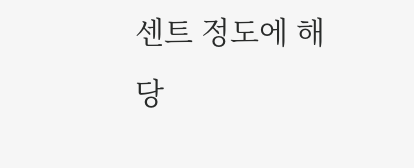센트 정도에 해당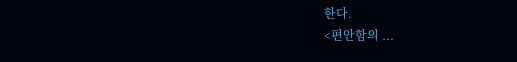한다.
<편안함의 ...